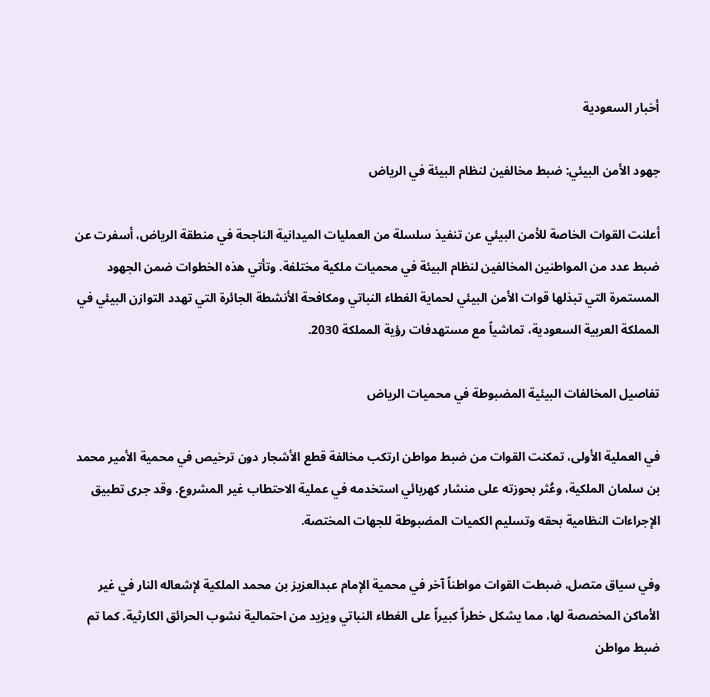أخبار السعودية

جهود الأمن البيئي: ضبط مخالفين لنظام البيئة في الرياض

أعلنت القوات الخاصة للأمن البيئي عن تنفيذ سلسلة من العمليات الميدانية الناجحة في منطقة الرياض، أسفرت عن ضبط عدد من المواطنين المخالفين لنظام البيئة في محميات ملكية مختلفة. وتأتي هذه الخطوات ضمن الجهود المستمرة التي تبذلها قوات الأمن البيئي لحماية الغطاء النباتي ومكافحة الأنشطة الجائرة التي تهدد التوازن البيئي في المملكة العربية السعودية، تماشياً مع مستهدفات رؤية المملكة 2030.

تفاصيل المخالفات البيئية المضبوطة في محميات الرياض

في العملية الأولى، تمكنت القوات من ضبط مواطن ارتكب مخالفة قطع الأشجار دون ترخيص في محمية الأمير محمد بن سلمان الملكية، وعُثر بحوزته على منشار كهربائي استخدمه في عملية الاحتطاب غير المشروع. وقد جرى تطبيق الإجراءات النظامية بحقه وتسليم الكميات المضبوطة للجهات المختصة.

وفي سياق متصل، ضبطت القوات مواطناً آخر في محمية الإمام عبدالعزيز بن محمد الملكية لإشعاله النار في غير الأماكن المخصصة لها، مما يشكل خطراً كبيراً على الغطاء النباتي ويزيد من احتمالية نشوب الحرائق الكارثية. كما تم ضبط مواطن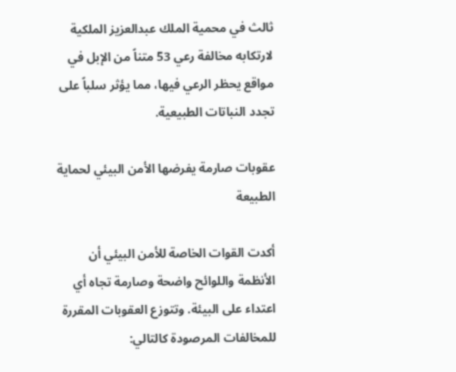ثالث في محمية الملك عبدالعزيز الملكية لارتكابه مخالفة رعي 53 متناً من الإبل في مواقع يحظر الرعي فيها، مما يؤثر سلباً على تجدد النباتات الطبيعية.

عقوبات صارمة يفرضها الأمن البيئي لحماية الطبيعة

أكدت القوات الخاصة للأمن البيئي أن الأنظمة واللوائح واضحة وصارمة تجاه أي اعتداء على البيئة. وتتوزع العقوبات المقررة للمخالفات المرصودة كالتالي: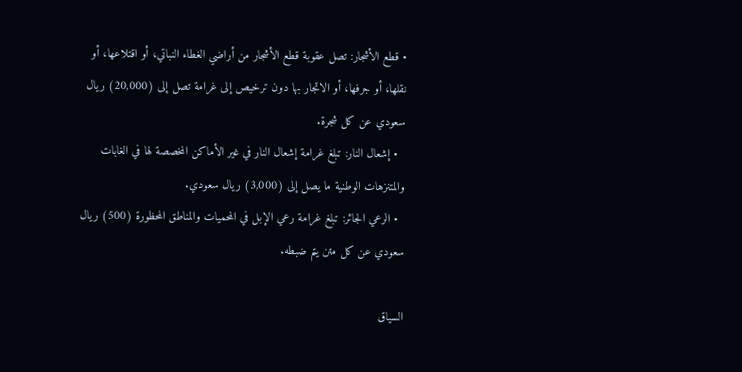• قطع الأشجار: تصل عقوبة قطع الأشجار من أراضي الغطاء النباتي، أو اقتلاعها، أو نقلها، أو جرفها، أو الاتجار بها دون ترخيص إلى غرامة تصل إلى (20,000) ريال سعودي عن كل شجرة.
  • إشعال النار: تبلغ غرامة إشعال النار في غير الأماكن المخصصة لها في الغابات والمتنزهات الوطنية ما يصل إلى (3,000) ريال سعودي.
  • الرعي الجائر: تبلغ غرامة رعي الإبل في المحميات والمناطق المحظورة (500) ريال سعودي عن كل متن يتم ضبطه.

السياق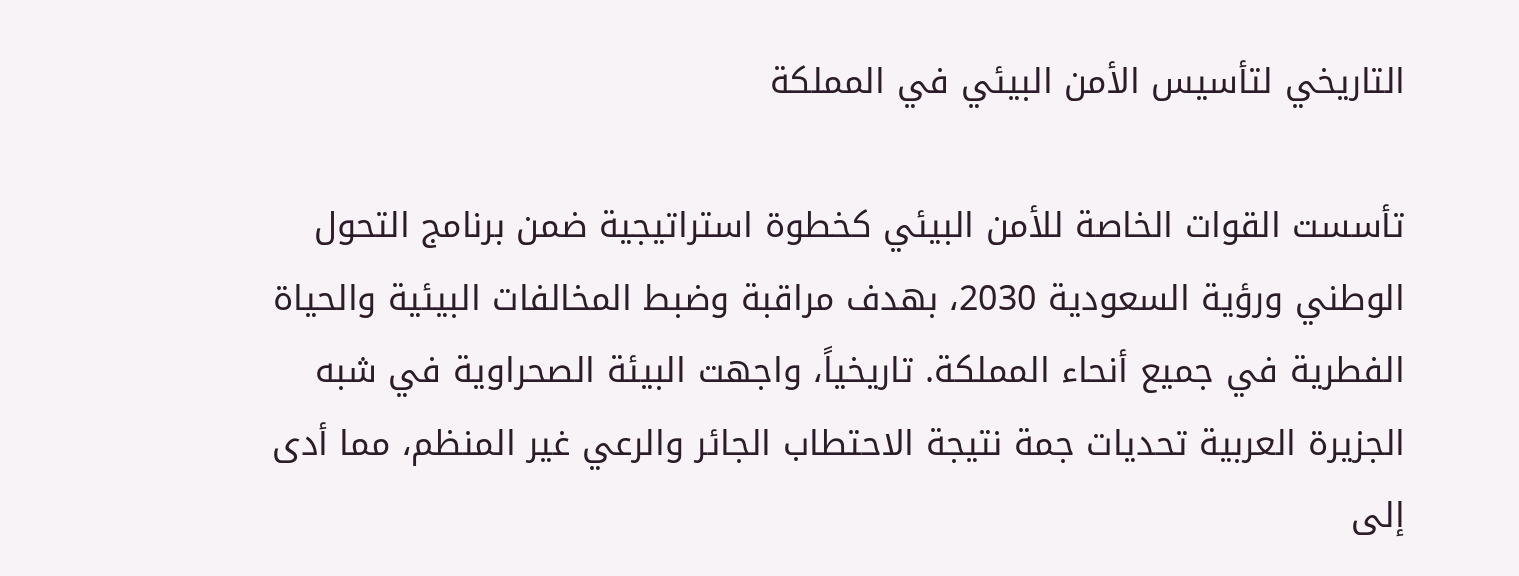التاريخي لتأسيس الأمن البيئي في المملكة

تأسست القوات الخاصة للأمن البيئي كخطوة استراتيجية ضمن برنامج التحول الوطني ورؤية السعودية 2030، بهدف مراقبة وضبط المخالفات البيئية والحياة الفطرية في جميع أنحاء المملكة. تاريخياً، واجهت البيئة الصحراوية في شبه الجزيرة العربية تحديات جمة نتيجة الاحتطاب الجائر والرعي غير المنظم، مما أدى إلى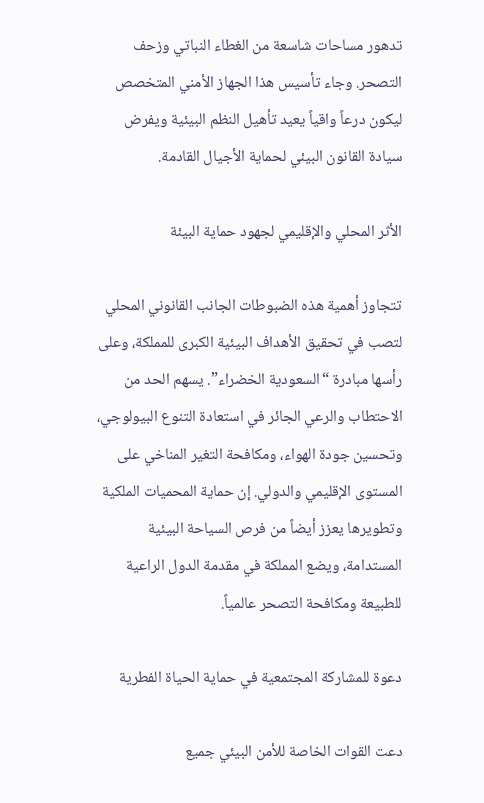تدهور مساحات شاسعة من الغطاء النباتي وزحف التصحر. وجاء تأسيس هذا الجهاز الأمني المتخصص ليكون درعاً واقياً يعيد تأهيل النظم البيئية ويفرض سيادة القانون البيئي لحماية الأجيال القادمة.

الأثر المحلي والإقليمي لجهود حماية البيئة

تتجاوز أهمية هذه الضبوطات الجانب القانوني المحلي لتصب في تحقيق الأهداف البيئية الكبرى للمملكة، وعلى رأسها مبادرة “السعودية الخضراء”. يسهم الحد من الاحتطاب والرعي الجائر في استعادة التنوع البيولوجي، وتحسين جودة الهواء، ومكافحة التغير المناخي على المستوى الإقليمي والدولي. إن حماية المحميات الملكية وتطويرها يعزز أيضاً من فرص السياحة البيئية المستدامة، ويضع المملكة في مقدمة الدول الراعية للطبيعة ومكافحة التصحر عالمياً.

دعوة للمشاركة المجتمعية في حماية الحياة الفطرية

دعت القوات الخاصة للأمن البيئي جميع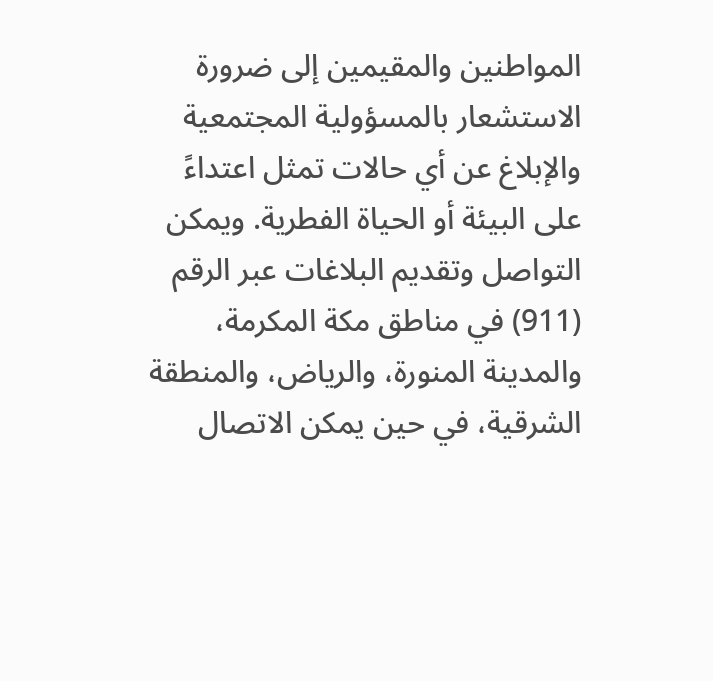المواطنين والمقيمين إلى ضرورة الاستشعار بالمسؤولية المجتمعية والإبلاغ عن أي حالات تمثل اعتداءً على البيئة أو الحياة الفطرية. ويمكن التواصل وتقديم البلاغات عبر الرقم (911) في مناطق مكة المكرمة، والمدينة المنورة، والرياض، والمنطقة الشرقية، في حين يمكن الاتصال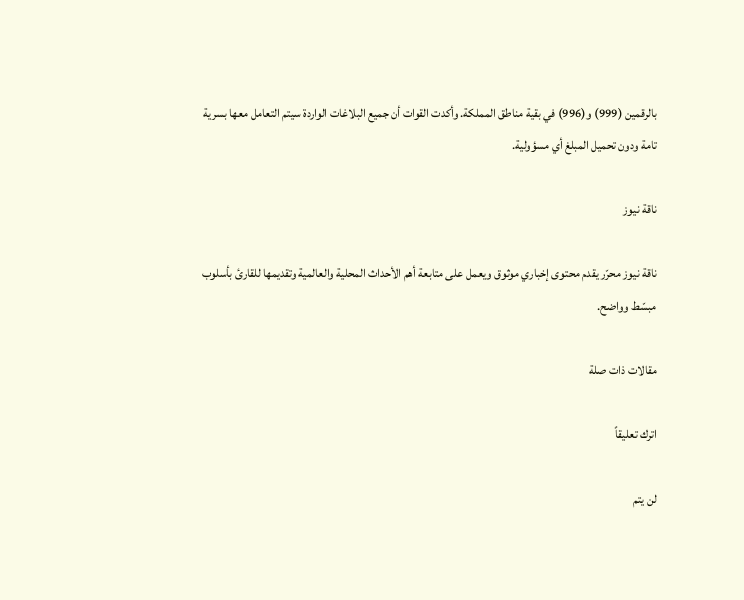بالرقمين (999) و(996) في بقية مناطق المملكة. وأكدت القوات أن جميع البلاغات الواردة سيتم التعامل معها بسرية تامة ودون تحميل المبلغ أي مسؤولية.

ناقة نيوز

ناقة نيوز محرّر يقدم محتوى إخباري موثوق ويعمل على متابعة أهم الأحداث المحلية والعالمية وتقديمها للقارئ بأسلوب مبسّط وواضح.

مقالات ذات صلة

اترك تعليقاً

لن يتم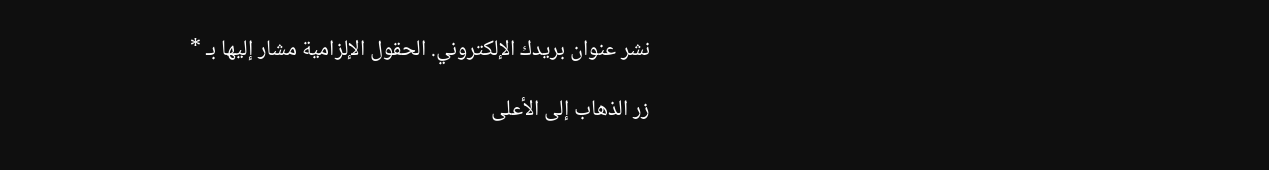نشر عنوان بريدك الإلكتروني. الحقول الإلزامية مشار إليها بـ *

زر الذهاب إلى الأعلى